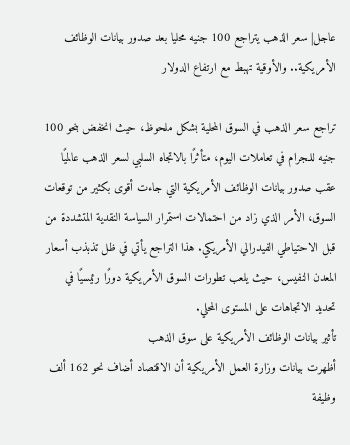عاجل| سعر الذهب يتراجع 100 جنيه محليا بعد صدور بيانات الوظائف الأمريكية.. والأوقية تهبط مع ارتفاع الدولار

تراجع سعر الذهب في السوق المحلية بشكل ملحوظ، حيث انخفض بنحو 100 جنيه للـجرام في تعاملات اليوم، متأثرًا بالاتجاه السلبي لسعر الذهب عالميًا عقب صدور بيانات الوظائف الأمريكية التي جاءت أقوى بكثير من توقعات السوق، الأمر الذي زاد من احتمالات استمرار السياسة النقدية المتشددة من قبل الاحتياطي الفيدرالي الأمريكي. هذا التراجع يأتي في ظل تذبذب أسعار المعدن النفيس، حيث يلعب تطورات السوق الأمريكية دورًا رئيسيًا في تحديد الاتجاهات على المستوى المحلي.
تأثير بيانات الوظائف الأمريكية على سوق الذهب
أظهرت بيانات وزارة العمل الأمريكية أن الاقتصاد أضاف نحو 162 ألف وظيفة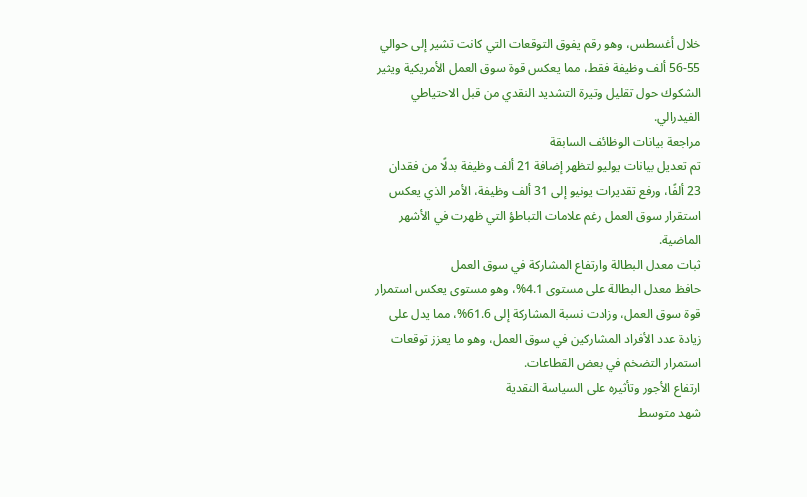خلال أغسطس، وهو رقم يفوق التوقعات التي كانت تشير إلى حوالي 55-56 ألف وظيفة فقط، مما يعكس قوة سوق العمل الأمريكية ويثير الشكوك حول تقليل وتيرة التشديد النقدي من قبل الاحتياطي الفيدرالي.
مراجعة بيانات الوظائف السابقة
تم تعديل بيانات يوليو لتظهر إضافة 21 ألف وظيفة بدلًا من فقدان 23 ألفًا، ورفع تقديرات يونيو إلى 31 ألف وظيفة، الأمر الذي يعكس استقرار سوق العمل رغم علامات التباطؤ التي ظهرت في الأشهر الماضية.
ثبات معدل البطالة وارتفاع المشاركة في سوق العمل
حافظ معدل البطالة على مستوى 4.1%، وهو مستوى يعكس استمرار قوة سوق العمل، وزادت نسبة المشاركة إلى 61.6%، مما يدل على زيادة عدد الأفراد المشاركين في سوق العمل، وهو ما يعزز توقعات استمرار التضخم في بعض القطاعات.
ارتفاع الأجور وتأثيره على السياسة النقدية
شهد متوسط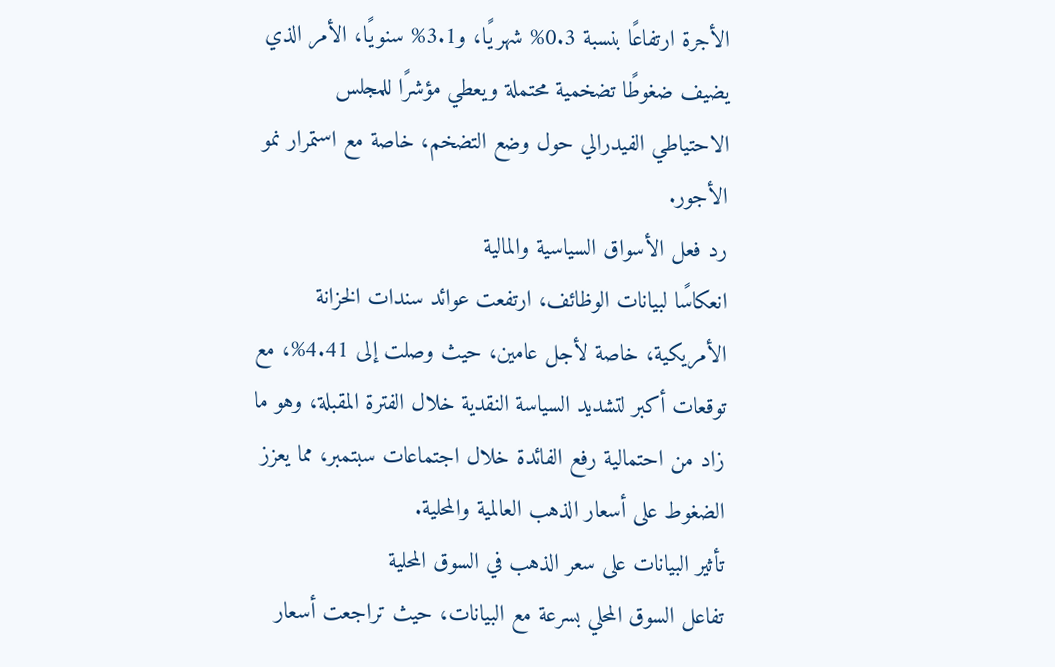الأجرة ارتفاعًا بنسبة 0.3% شهريًا، و3.1% سنويًا، الأمر الذي يضيف ضغوطًا تضخمية محتملة ويعطي مؤشرًا للمجلس الاحتياطي الفيدرالي حول وضع التضخم، خاصة مع استمرار نمو الأجور.
رد فعل الأسواق السياسية والمالية
انعكاسًا لبيانات الوظائف، ارتفعت عوائد سندات الخزانة الأمريكية، خاصة لأجل عامين، حيث وصلت إلى 4.41%، مع توقعات أكبر لتشديد السياسة النقدية خلال الفترة المقبلة، وهو ما زاد من احتمالية رفع الفائدة خلال اجتماعات سبتمبر، مما يعزز الضغوط على أسعار الذهب العالمية والمحلية.
تأثير البيانات على سعر الذهب في السوق المحلية
تفاعل السوق المحلي بسرعة مع البيانات، حيث تراجعت أسعار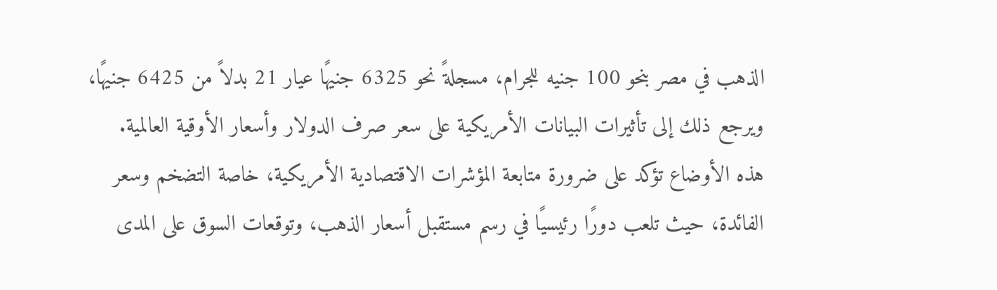الذهب في مصر بنحو 100 جنيه للجرام، مسجلةً نحو 6325 جنيهًا عيار 21 بدلاً من 6425 جنيهًا، ويرجع ذلك إلى تأثيرات البيانات الأمريكية على سعر صرف الدولار وأسعار الأوقية العالمية.
هذه الأوضاع تؤكد على ضرورة متابعة المؤشرات الاقتصادية الأمريكية، خاصة التضخم وسعر الفائدة، حيث تلعب دورًا رئيسيًا في رسم مستقبل أسعار الذهب، وتوقعات السوق على المدى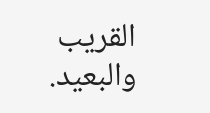القريب والبعيد.